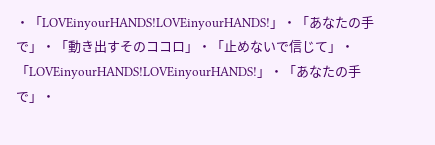・「LOVEinyourHANDS!LOVEinyourHANDS!」・「あなたの手で」・「動き出すそのココロ」・「止めないで信じて」・「LOVEinyourHANDS!LOVEinyourHANDS!」・「あなたの手で」・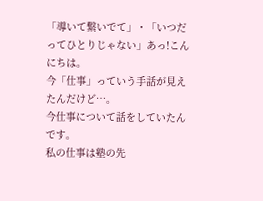「導いて繋いでて」・「いつだってひとりじゃない」あっ!こんにちは。
今「仕事」っていう手話が見えたんだけど…。
今仕事について話をしていたんです。
私の仕事は塾の先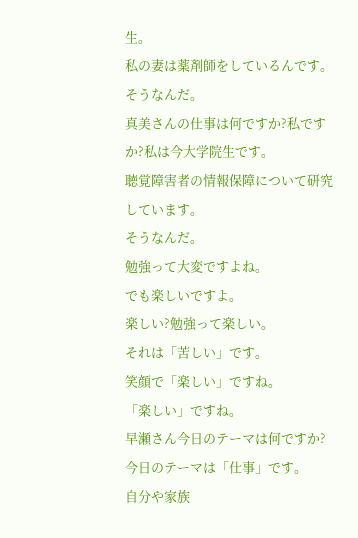生。
私の妻は薬剤師をしているんです。
そうなんだ。
真美さんの仕事は何ですか?私ですか?私は今大学院生です。
聴覚障害者の情報保障について研究しています。
そうなんだ。
勉強って大変ですよね。
でも楽しいですよ。
楽しい?勉強って楽しい。
それは「苦しい」です。
笑顔で「楽しい」ですね。
「楽しい」ですね。
早瀬さん今日のテーマは何ですか?今日のテーマは「仕事」です。
自分や家族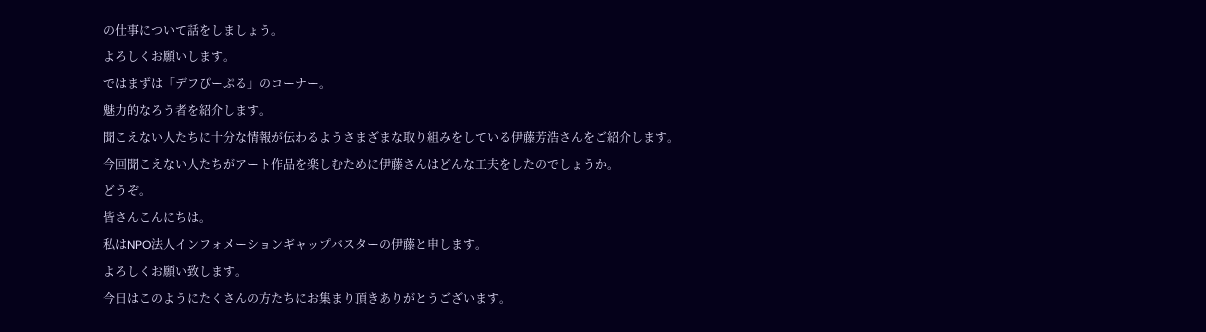の仕事について話をしましょう。
よろしくお願いします。
ではまずは「デフぴーぷる」のコーナー。
魅力的なろう者を紹介します。
聞こえない人たちに十分な情報が伝わるようさまざまな取り組みをしている伊藤芳浩さんをご紹介します。
今回聞こえない人たちがアート作品を楽しむために伊藤さんはどんな工夫をしたのでしょうか。
どうぞ。
皆さんこんにちは。
私はNPO法人インフォメーションギャップバスターの伊藤と申します。
よろしくお願い致します。
今日はこのようにたくさんの方たちにお集まり頂きありがとうございます。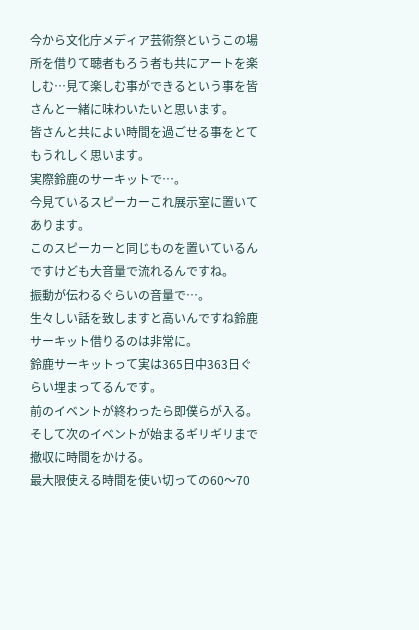今から文化庁メディア芸術祭というこの場所を借りて聴者もろう者も共にアートを楽しむ…見て楽しむ事ができるという事を皆さんと一緒に味わいたいと思います。
皆さんと共によい時間を過ごせる事をとてもうれしく思います。
実際鈴鹿のサーキットで…。
今見ているスピーカーこれ展示室に置いてあります。
このスピーカーと同じものを置いているんですけども大音量で流れるんですね。
振動が伝わるぐらいの音量で…。
生々しい話を致しますと高いんですね鈴鹿サーキット借りるのは非常に。
鈴鹿サーキットって実は365日中363日ぐらい埋まってるんです。
前のイベントが終わったら即僕らが入る。
そして次のイベントが始まるギリギリまで撤収に時間をかける。
最大限使える時間を使い切っての60〜70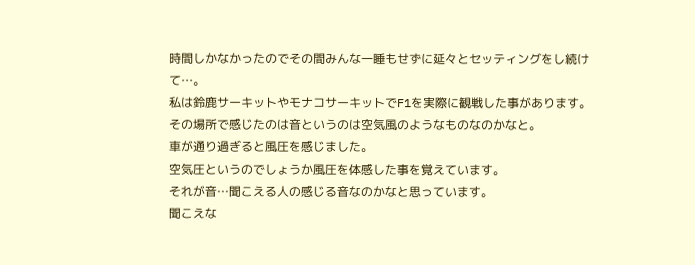時間しかなかったのでその間みんな一睡もせずに延々とセッティングをし続けて…。
私は鈴鹿サーキットやモナコサーキットでF1を実際に観戦した事があります。
その場所で感じたのは音というのは空気風のようなものなのかなと。
車が通り過ぎると風圧を感じました。
空気圧というのでしょうか風圧を体感した事を覚えています。
それが音…聞こえる人の感じる音なのかなと思っています。
聞こえな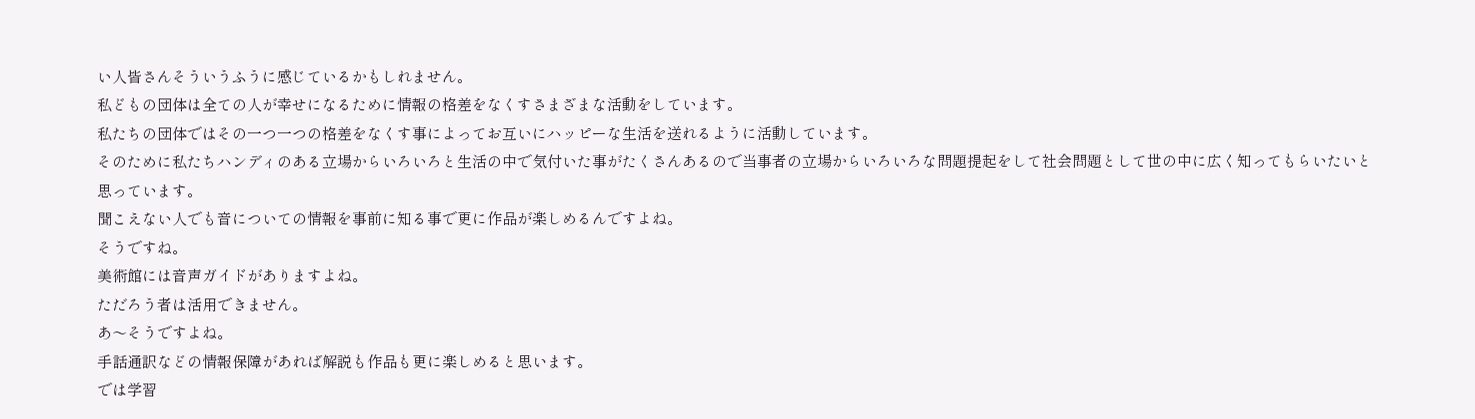い人皆さんそういうふうに感じているかもしれません。
私どもの団体は全ての人が幸せになるために情報の格差をなくすさまざまな活動をしています。
私たちの団体ではその一つ一つの格差をなくす事によってお互いにハッピーな生活を送れるように活動しています。
そのために私たちハンディのある立場からいろいろと生活の中で気付いた事がたくさんあるので当事者の立場からいろいろな問題提起をして社会問題として世の中に広く知ってもらいたいと思っています。
聞こえない人でも音についての情報を事前に知る事で更に作品が楽しめるんですよね。
そうですね。
美術館には音声ガイドがありますよね。
ただろう者は活用できません。
あ〜そうですよね。
手話通訳などの情報保障があれば解説も作品も更に楽しめると思います。
では学習